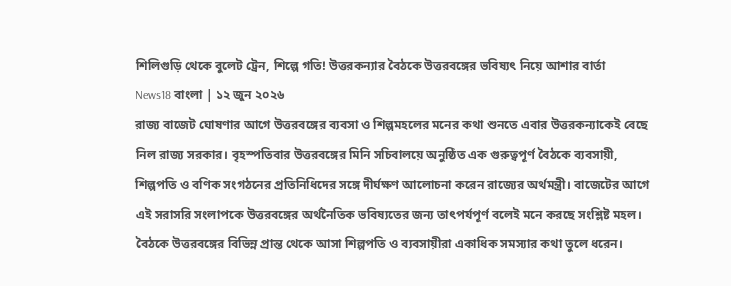শিলিগুড়ি থেকে বুলেট ট্রেন, শিল্পে গতি! উত্তরকন্যার বৈঠকে উত্তরবঙ্গের ভবিষ্যৎ নিয়ে আশার বার্তা
News18 বাংলা | ১২ জুন ২০২৬
রাজ্য বাজেট ঘোষণার আগে উত্তরবঙ্গের ব্যবসা ও শিল্পমহলের মনের কথা শুনতে এবার উত্তরকন্যাকেই বেছে নিল রাজ্য সরকার। বৃহস্পতিবার উত্তরবঙ্গের মিনি সচিবালয়ে অনুষ্ঠিত এক গুরুত্বপূর্ণ বৈঠকে ব্যবসায়ী, শিল্পপতি ও বণিক সংগঠনের প্রতিনিধিদের সঙ্গে দীর্ঘক্ষণ আলোচনা করেন রাজ্যের অর্থমন্ত্রী। বাজেটের আগে এই সরাসরি সংলাপকে উত্তরবঙ্গের অর্থনৈতিক ভবিষ্যতের জন্য তাৎপর্যপূর্ণ বলেই মনে করছে সংশ্লিষ্ট মহল।
বৈঠকে উত্তরবঙ্গের বিভিন্ন প্রান্ত থেকে আসা শিল্পপতি ও ব্যবসায়ীরা একাধিক সমস্যার কথা তুলে ধরেন।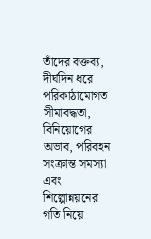তাঁদের বক্তব্য, দীর্ঘদিন ধরে পরিকাঠামোগত সীমাবদ্ধতা, বিনিয়োগের অভাব, পরিবহন সংক্রান্ত সমস্যা এবং শিল্পোন্নয়নের গতি নিয়ে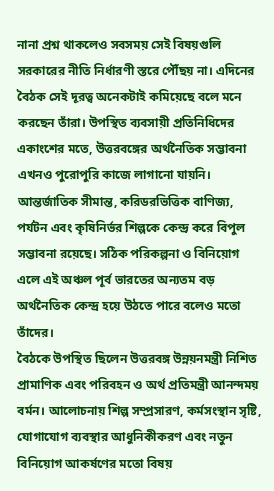নানা প্রশ্ন থাকলেও সবসময় সেই বিষয়গুলি সরকারের নীতি নির্ধারণী স্তরে পৌঁছয় না। এদিনের বৈঠক সেই দূরত্ব অনেকটাই কমিয়েছে বলে মনে করছেন তাঁরা। উপস্থিত ব্যবসায়ী প্রতিনিধিদের একাংশের মতে, উত্তরবঙ্গের অর্থনৈতিক সম্ভাবনা এখনও পুরোপুরি কাজে লাগানো যায়নি। আন্তর্জাতিক সীমান্ত, করিডরভিত্তিক বাণিজ্য, পর্যটন এবং কৃষিনির্ভর শিল্পকে কেন্দ্র করে বিপুল সম্ভাবনা রয়েছে। সঠিক পরিকল্পনা ও বিনিয়োগ এলে এই অঞ্চল পূর্ব ভারতের অন্যতম বড় অর্থনৈতিক কেন্দ্র হয়ে উঠতে পারে বলেও মতো তাঁদের।
বৈঠকে উপস্থিত ছিলেন উত্তরবঙ্গ উন্নয়নমন্ত্রী নিশিত প্রামাণিক এবং পরিবহন ও অর্থ প্রতিমন্ত্রী আনন্দময় বর্মন। আলোচনায় শিল্প সম্প্রসারণ, কর্মসংস্থান সৃষ্টি, যোগাযোগ ব্যবস্থার আধুনিকীকরণ এবং নতুন বিনিয়োগ আকর্ষণের মতো বিষয়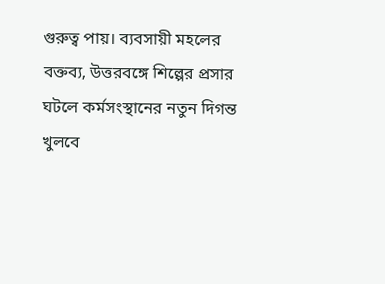গুরুত্ব পায়। ব্যবসায়ী মহলের বক্তব্য, উত্তরবঙ্গে শিল্পের প্রসার ঘটলে কর্মসংস্থানের নতুন দিগন্ত খুলবে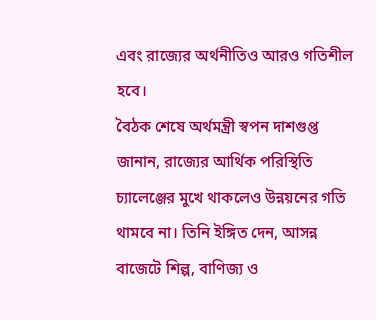এবং রাজ্যের অর্থনীতিও আরও গতিশীল হবে।
বৈঠক শেষে অর্থমন্ত্রী স্বপন দাশগুপ্ত জানান, রাজ্যের আর্থিক পরিস্থিতি চ্যালেঞ্জের মুখে থাকলেও উন্নয়নের গতি থামবে না। তিনি ইঙ্গিত দেন, আসন্ন বাজেটে শিল্প, বাণিজ্য ও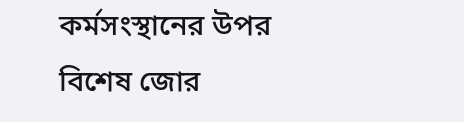কর্মসংস্থানের উপর বিশেষ জোর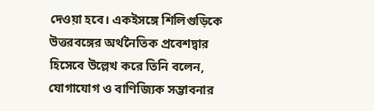দেওয়া হবে। একইসঙ্গে শিলিগুড়িকে উত্তরবঙ্গের অর্থনৈতিক প্রবেশদ্বার হিসেবে উল্লেখ করে তিনি বলেন, যোগাযোগ ও বাণিজ্যিক সম্ভাবনার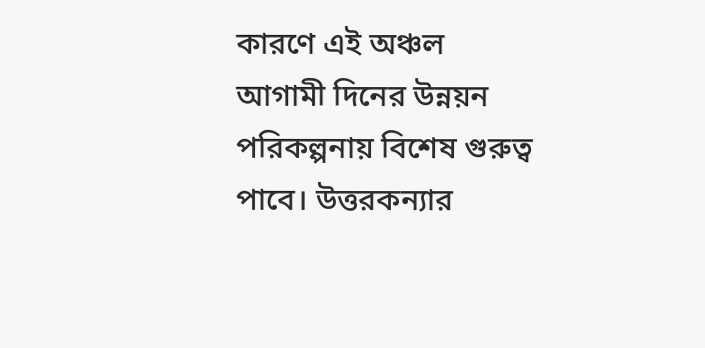কারণে এই অঞ্চল আগামী দিনের উন্নয়ন পরিকল্পনায় বিশেষ গুরুত্ব পাবে। উত্তরকন্যার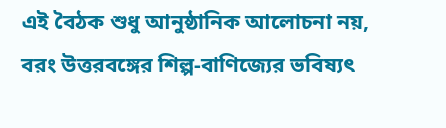এই বৈঠক শুধু আনুষ্ঠানিক আলোচনা নয়, বরং উত্তরবঙ্গের শিল্প-বাণিজ্যের ভবিষ্যৎ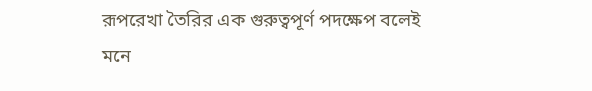রূপরেখা তৈরির এক গুরুত্বপূর্ণ পদক্ষেপ বলেই মনে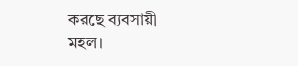করছে ব্যবসায়ী মহল।